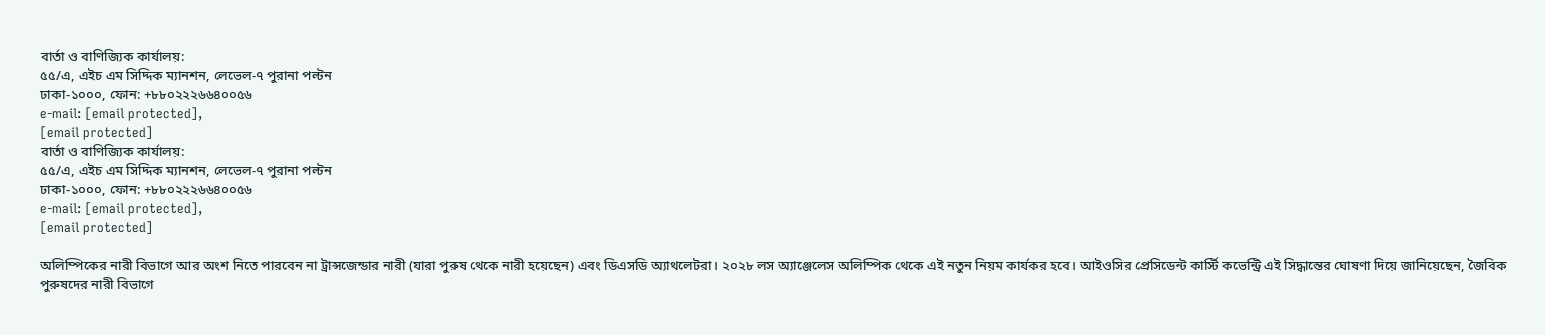বার্তা ও বাণিজ্যিক কার্যালয়:
৫৫/এ, এইচ এম সিদ্দিক ম্যানশন, লেভেল-৭ পুরানা পল্টন
ঢাকা-১০০০, ফোন: +৮৮০২২২৬৬৪০০৫৬
e-mail: [email protected],
[email protected]
বার্তা ও বাণিজ্যিক কার্যালয়:
৫৫/এ, এইচ এম সিদ্দিক ম্যানশন, লেভেল-৭ পুরানা পল্টন
ঢাকা-১০০০, ফোন: +৮৮০২২২৬৬৪০০৫৬
e-mail: [email protected],
[email protected]

অলিম্পিকের নারী বিভাগে আর অংশ নিতে পারবেন না ট্রান্সজেন্ডার নারী (যারা পুরুষ থেকে নারী হয়েছেন) এবং ডিএসডি অ্যাথলেটরা। ২০২৮ লস অ্যাঞ্জেলেস অলিম্পিক থেকে এই নতুন নিয়ম কার্যকর হবে। আইওসির প্রেসিডেন্ট কার্স্টি কভেন্ট্রি এই সিদ্ধান্তের ঘোষণা দিয়ে জানিয়েছেন, জৈবিক পুরুষদের নারী বিভাগে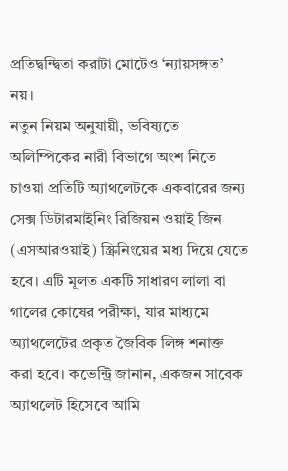প্রতিদ্বন্দ্বিতা করাটা মোটেও ‘ন্যায়সঙ্গত’ নয়।
নতুন নিয়ম অনুযায়ী, ভবিষ্যতে অলিম্পিকের নারী বিভাগে অংশ নিতে চাওয়া প্রতিটি অ্যাথলেটকে একবারের জন্য সেক্স ডিটারমাইনিং রিজিয়ন ওয়াই জিন (এসআরওয়াই) স্ক্রিনিংয়ের মধ্য দিয়ে যেতে হবে। এটি মূলত একটি সাধারণ লালা বা গালের কোষের পরীক্ষা, যার মাধ্যমে অ্যাথলেটের প্রকৃত জৈবিক লিঙ্গ শনাক্ত করা হবে। কভেন্ট্রি জানান, একজন সাবেক অ্যাথলেট হিসেবে আমি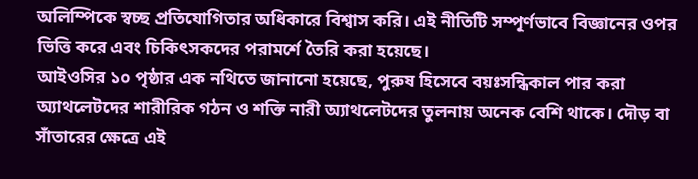অলিম্পিকে স্বচ্ছ প্রতিযোগিতার অধিকারে বিশ্বাস করি। এই নীতিটি সম্পূর্ণভাবে বিজ্ঞানের ওপর ভিত্তি করে এবং চিকিৎসকদের পরামর্শে তৈরি করা হয়েছে।
আইওসির ১০ পৃষ্ঠার এক নথিতে জানানো হয়েছে, পুরুষ হিসেবে বয়ঃসন্ধিকাল পার করা অ্যাথলেটদের শারীরিক গঠন ও শক্তি নারী অ্যাথলেটদের তুলনায় অনেক বেশি থাকে। দৌড় বা সাঁতারের ক্ষেত্রে এই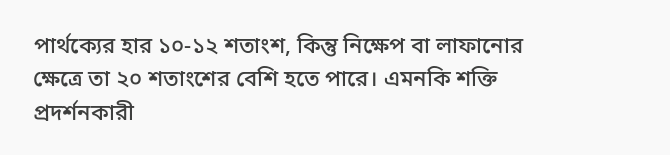পার্থক্যের হার ১০-১২ শতাংশ, কিন্তু নিক্ষেপ বা লাফানোর ক্ষেত্রে তা ২০ শতাংশের বেশি হতে পারে। এমনকি শক্তি প্রদর্শনকারী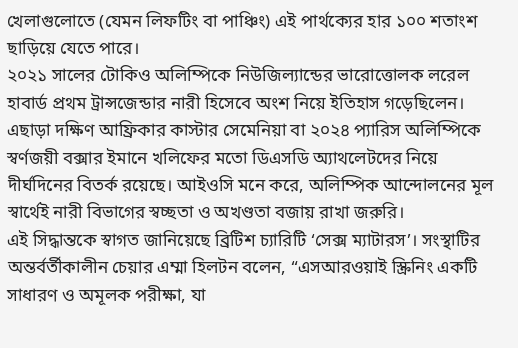খেলাগুলোতে (যেমন লিফটিং বা পাঞ্চিং) এই পার্থক্যের হার ১০০ শতাংশ ছাড়িয়ে যেতে পারে।
২০২১ সালের টোকিও অলিম্পিকে নিউজিল্যান্ডের ভারোত্তোলক লরেল হাবার্ড প্রথম ট্রান্সজেন্ডার নারী হিসেবে অংশ নিয়ে ইতিহাস গড়েছিলেন। এছাড়া দক্ষিণ আফ্রিকার কাস্টার সেমেনিয়া বা ২০২৪ প্যারিস অলিম্পিকে স্বর্ণজয়ী বক্সার ইমানে খলিফের মতো ডিএসডি অ্যাথলেটদের নিয়ে দীর্ঘদিনের বিতর্ক রয়েছে। আইওসি মনে করে, অলিম্পিক আন্দোলনের মূল স্বার্থেই নারী বিভাগের স্বচ্ছতা ও অখণ্ডতা বজায় রাখা জরুরি।
এই সিদ্ধান্তকে স্বাগত জানিয়েছে ব্রিটিশ চ্যারিটি ‘সেক্স ম্যাটারস’। সংস্থাটির অন্তর্বর্তীকালীন চেয়ার এম্মা হিলটন বলেন, “এসআরওয়াই স্ক্রিনিং একটি সাধারণ ও অমূলক পরীক্ষা, যা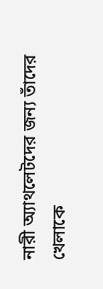নারী অ্যাথলেটদের জন্য তাঁদের খেলাকে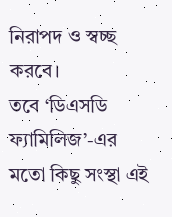নিরাপদ ও স্বচ্ছ করবে।
তবে ‘ডিএসডি ফ্যামিলিজ’-এর মতো কিছু সংস্থা এই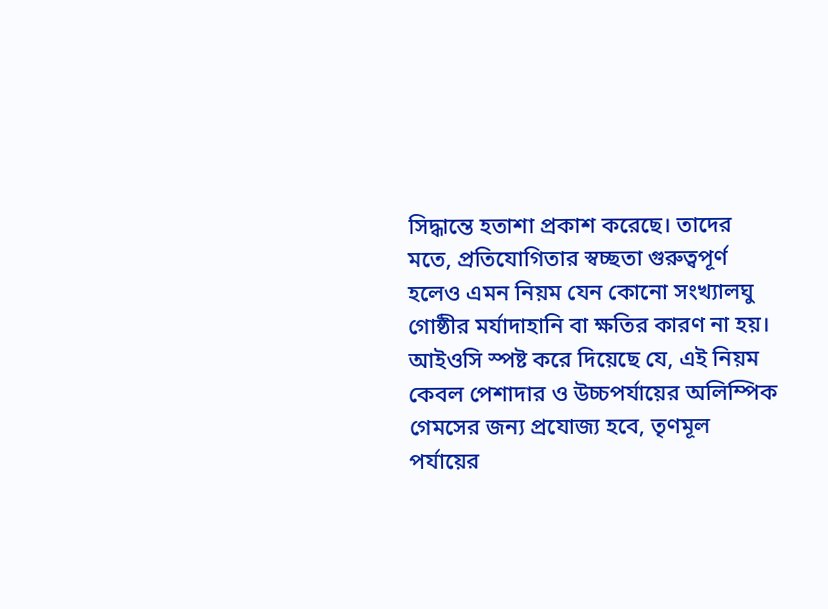সিদ্ধান্তে হতাশা প্রকাশ করেছে। তাদের মতে, প্রতিযোগিতার স্বচ্ছতা গুরুত্বপূর্ণ হলেও এমন নিয়ম যেন কোনো সংখ্যালঘু গোষ্ঠীর মর্যাদাহানি বা ক্ষতির কারণ না হয়।
আইওসি স্পষ্ট করে দিয়েছে যে, এই নিয়ম কেবল পেশাদার ও উচ্চপর্যায়ের অলিম্পিক গেমসের জন্য প্রযোজ্য হবে, তৃণমূল পর্যায়ের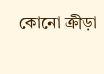কোনো ক্রীড়া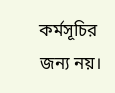কর্মসূচির জন্য নয়।